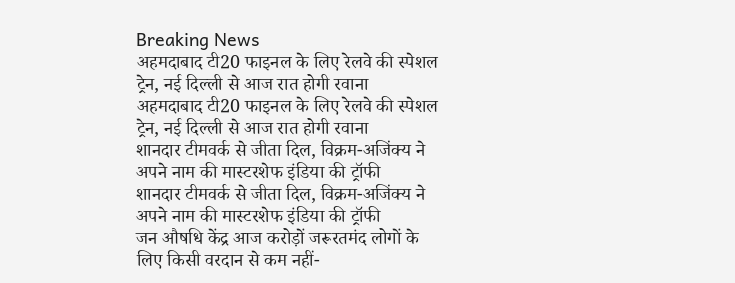Breaking News
अहमदाबाद टी20 फाइनल के लिए रेलवे की स्पेशल ट्रेन, नई दिल्ली से आज रात होगी रवाना
अहमदाबाद टी20 फाइनल के लिए रेलवे की स्पेशल ट्रेन, नई दिल्ली से आज रात होगी रवाना
शानदार टीमवर्क से जीता दिल, विक्रम-अजिंक्य ने अपने नाम की मास्टरशेफ इंडिया की ट्रॉफी
शानदार टीमवर्क से जीता दिल, विक्रम-अजिंक्य ने अपने नाम की मास्टरशेफ इंडिया की ट्रॉफी
जन औषधि केंद्र आज करोड़ों जरूरतमंद लोगों के लिए किसी वरदान से कम नहीं-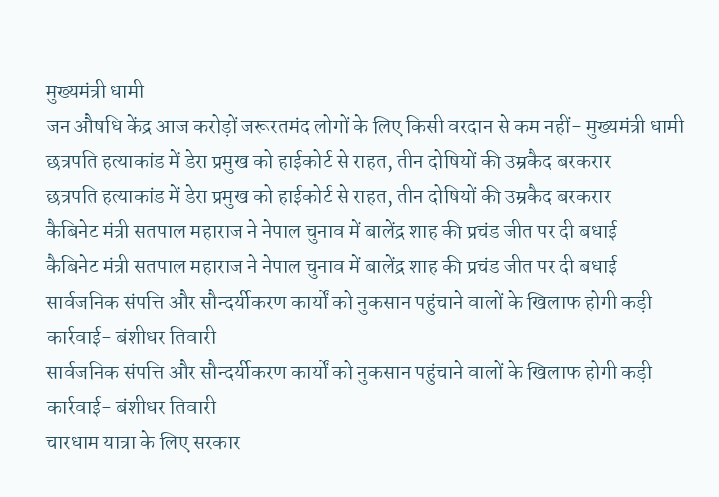मुख्यमंत्री धामी
जन औषधि केंद्र आज करोड़ों जरूरतमंद लोगों के लिए किसी वरदान से कम नहीं- मुख्यमंत्री धामी
छत्रपति हत्याकांड में डेरा प्रमुख को हाईकोर्ट से राहत, तीन दोषियों की उम्रकैद बरकरार
छत्रपति हत्याकांड में डेरा प्रमुख को हाईकोर्ट से राहत, तीन दोषियों की उम्रकैद बरकरार
कैबिनेट मंत्री सतपाल महाराज ने नेपाल चुनाव में बालेंद्र शाह की प्रचंड जीत पर दी बधाई
कैबिनेट मंत्री सतपाल महाराज ने नेपाल चुनाव में बालेंद्र शाह की प्रचंड जीत पर दी बधाई
सार्वजनिक संपत्ति और सौन्दर्यीकरण कार्यों को नुकसान पहुंचाने वालों के खिलाफ होगी कड़ी कार्रवाई- बंशीधर तिवारी
सार्वजनिक संपत्ति और सौन्दर्यीकरण कार्यों को नुकसान पहुंचाने वालों के खिलाफ होगी कड़ी कार्रवाई- बंशीधर तिवारी
चारधाम यात्रा के लिए सरकार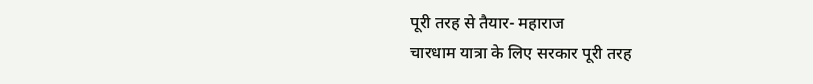पूरी तरह से तैयार- महाराज
चारधाम यात्रा के लिए सरकार पूरी तरह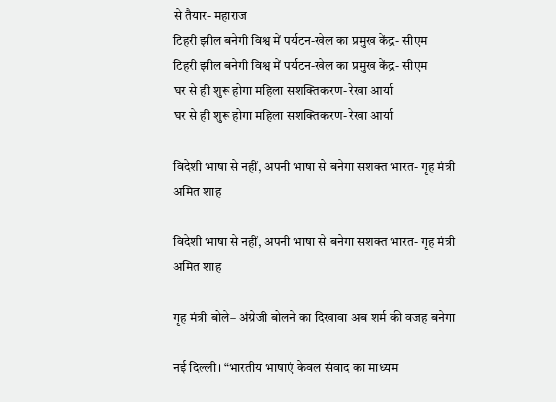से तैयार- महाराज
टिहरी झील बनेगी विश्व में पर्यटन-खेल का प्रमुख केंद्र- सीएम
टिहरी झील बनेगी विश्व में पर्यटन-खेल का प्रमुख केंद्र- सीएम
घर से ही शुरू होगा महिला सशक्तिकरण- रेखा आर्या
घर से ही शुरू होगा महिला सशक्तिकरण- रेखा आर्या

विदेशी भाषा से नहीं, अपनी भाषा से बनेगा सशक्त भारत- गृह मंत्री अमित शाह

विदेशी भाषा से नहीं, अपनी भाषा से बनेगा सशक्त भारत- गृह मंत्री अमित शाह

गृह मंत्री बोले– अंग्रेजी बोलने का दिखावा अब शर्म की वजह बनेगा

नई दिल्ली। “भारतीय भाषाएं केवल संवाद का माध्यम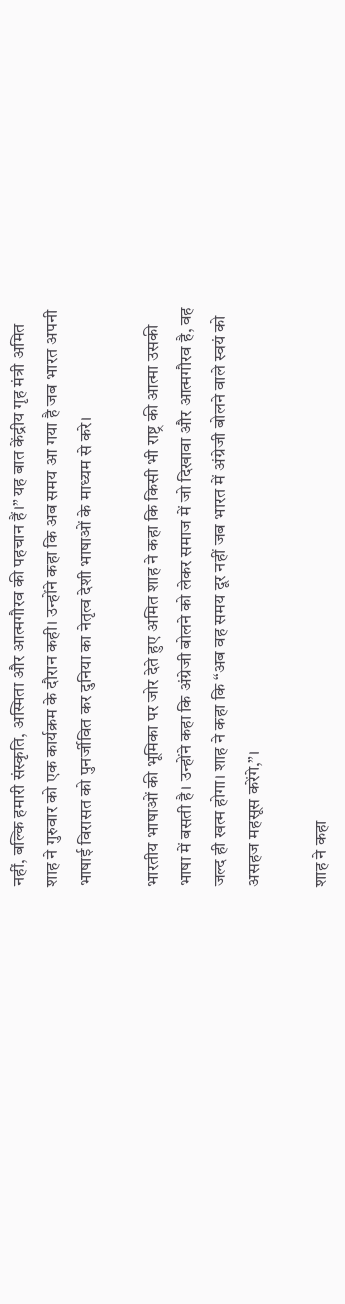नहीं, बल्कि हमारी संस्कृति, अस्मिता और आत्मगौरव की पहचान हैं।” यह बात केंद्रीय गृह मंत्री अमित शाह ने गुरुवार को एक कार्यक्रम के दौरान कही। उन्होंने कहा कि अब समय आ गया है जब भारत अपनी भाषाई विरासत को पुनर्जीवित कर दुनिया का नेतृत्व देशी भाषाओं के माध्यम से करे।

भारतीय भाषाओं की भूमिका पर जोर देते हुए अमित शाह ने कहा कि किसी भी राष्ट्र की आत्मा उसकी भाषा में बसती है। उन्होंने कहा कि अंग्रेजी बोलने को लेकर समाज में जो दिखावा और आत्मगौरव है, वह जल्द ही खत्म होगा। शाह ने कहा कि “अब वह समय दूर नहीं जब भारत में अंग्रेजी बोलने वाले स्वयं को असहज महसूस करेंगे,”।

शाह ने कहा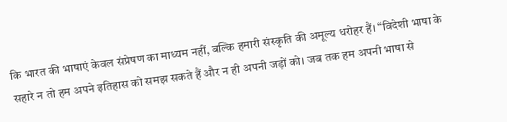कि भारत की भाषाएं केवल संप्रेषण का माध्यम नहीं, बल्कि हमारी संस्कृति की अमूल्य धरोहर हैं। “विदेशी भाषा के सहारे न तो हम अपने इतिहास को समझ सकते हैं और न ही अपनी जड़ों को। जब तक हम अपनी भाषा से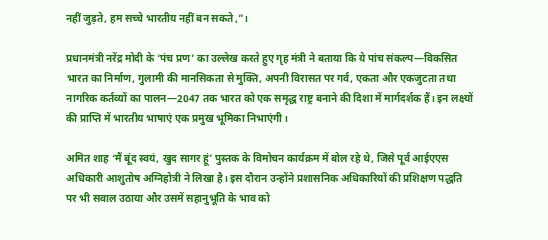नहीं जुड़ते, हम सच्चे भारतीय नहीं बन सकते,”।

प्रधानमंत्री नरेंद्र मोदी के ‘पंच प्रण’ का उल्लेख करते हुए गृह मंत्री ने बताया कि ये पांच संकल्प—विकसित भारत का निर्माण, गुलामी की मानसिकता से मुक्ति, अपनी विरासत पर गर्व, एकता और एकजुटता तथा नागरिक कर्तव्यों का पालन—2047 तक भारत को एक समृद्ध राष्ट्र बनाने की दिशा में मार्गदर्शक हैं। इन लक्ष्यों की प्राप्ति में भारतीय भाषाएं एक प्रमुख भूमिका निभाएंगी।

अमित शाह ‘मैं बूंद स्वयं, खुद सागर हूं’ पुस्तक के विमोचन कार्यक्रम में बोल रहे थे, जिसे पूर्व आईएएस अधिकारी आशुतोष अग्निहोत्री ने लिखा है। इस दौरान उन्होंने प्रशासनिक अधिकारियों की प्रशिक्षण पद्धति पर भी सवाल उठाया और उसमें सहानुभूति के भाव को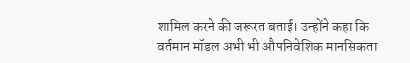शामिल करने की जरूरत बताई। उन्होंने कहा कि वर्तमान मॉडल अभी भी औपनिवेशिक मानसिकता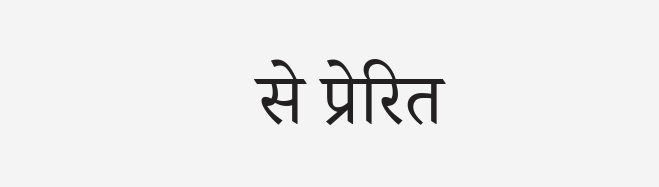से प्रेरित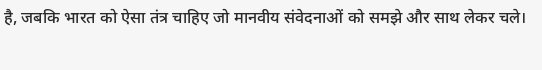है, जबकि भारत को ऐसा तंत्र चाहिए जो मानवीय संवेदनाओं को समझे और साथ लेकर चले।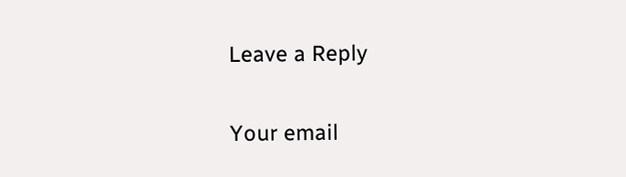Leave a Reply

Your email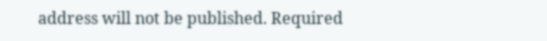address will not be published. Required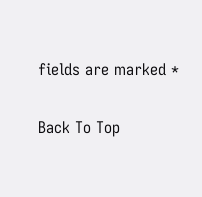fields are marked *

Back To Top